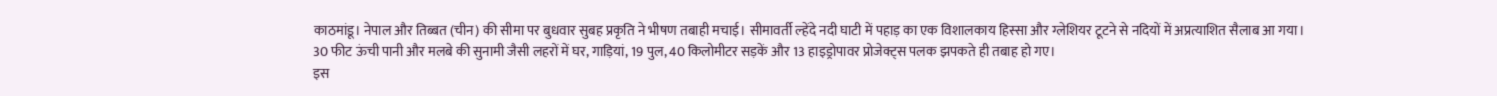काठमांडू। नेपाल और तिब्बत (चीन) की सीमा पर बुधवार सुबह प्रकृति ने भीषण तबाही मचाई। सीमावर्ती ल्हेंदे नदी घाटी में पहाड़ का एक विशालकाय हिस्सा और ग्लेशियर टूटने से नदियों में अप्रत्याशित सैलाब आ गया। 30 फीट ऊंची पानी और मलबे की सुनामी जैसी लहरों में घर, गाड़ियां, 19 पुल, 40 किलोमीटर सड़कें और 13 हाइड्रोपावर प्रोजेक्ट्स पलक झपकते ही तबाह हो गए।
इस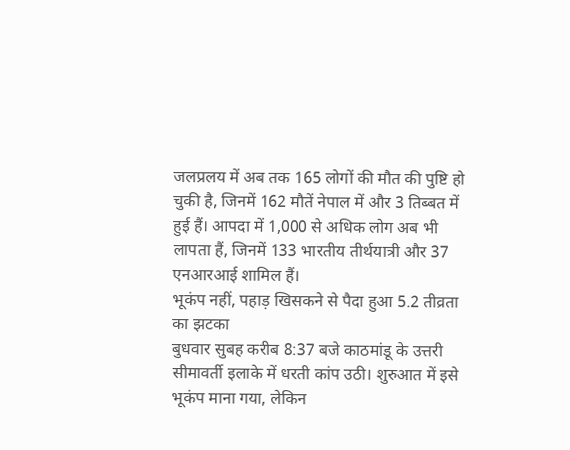जलप्रलय में अब तक 165 लोगों की मौत की पुष्टि हो चुकी है, जिनमें 162 मौतें नेपाल में और 3 तिब्बत में हुई हैं। आपदा में 1,000 से अधिक लोग अब भी लापता हैं, जिनमें 133 भारतीय तीर्थयात्री और 37 एनआरआई शामिल हैं।
भूकंप नहीं, पहाड़ खिसकने से पैदा हुआ 5.2 तीव्रता का झटका
बुधवार सुबह करीब 8:37 बजे काठमांडू के उत्तरी सीमावर्ती इलाके में धरती कांप उठी। शुरुआत में इसे भूकंप माना गया, लेकिन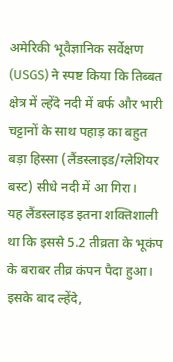अमेरिकी भूवैज्ञानिक सर्वेक्षण (USGS) ने स्पष्ट किया कि तिब्बत क्षेत्र में ल्हेंदे नदी में बर्फ और भारी चट्टानों के साथ पहाड़ का बहुत बड़ा हिस्सा (लैंडस्लाइड/ग्लेशियर बस्ट) सीधे नदी में आ गिरा।
यह लैंडस्लाइड इतना शक्तिशाली था कि इससे 5.2 तीव्रता के भूकंप के बराबर तीव्र कंपन पैदा हुआ। इसके बाद ल्हेंदे,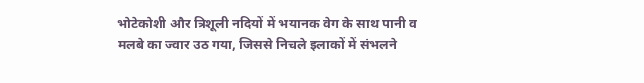भोटेकोशी और त्रिशूली नदियों में भयानक वेग के साथ पानी व मलबे का ज्वार उठ गया, जिससे निचले इलाकों में संभलने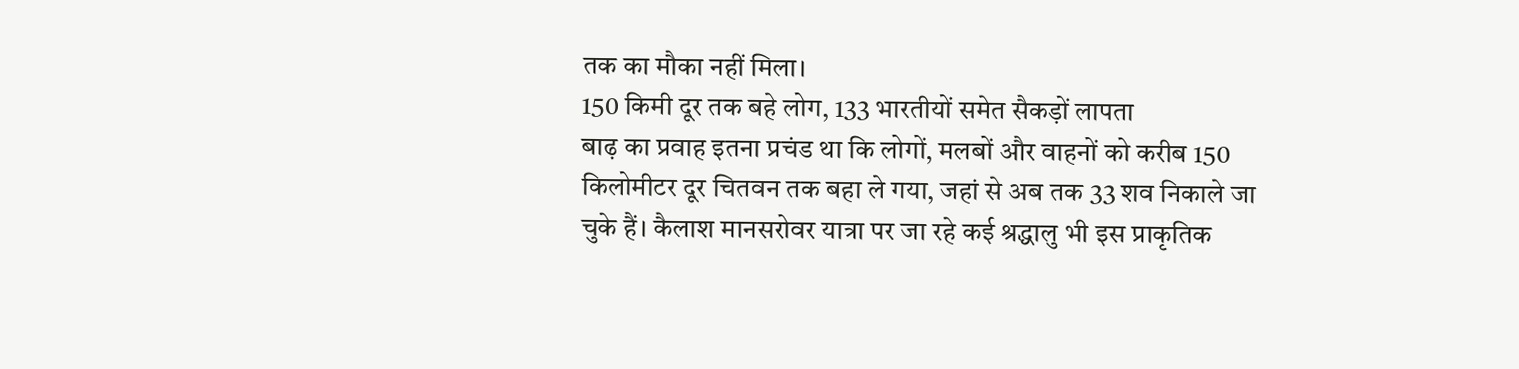तक का मौका नहीं मिला।
150 किमी दूर तक बहे लोग, 133 भारतीयों समेत सैकड़ों लापता
बाढ़ का प्रवाह इतना प्रचंड था कि लोगों, मलबों और वाहनों को करीब 150 किलोमीटर दूर चितवन तक बहा ले गया, जहां से अब तक 33 शव निकाले जा चुके हैं। कैलाश मानसरोवर यात्रा पर जा रहे कई श्रद्धालु भी इस प्राकृतिक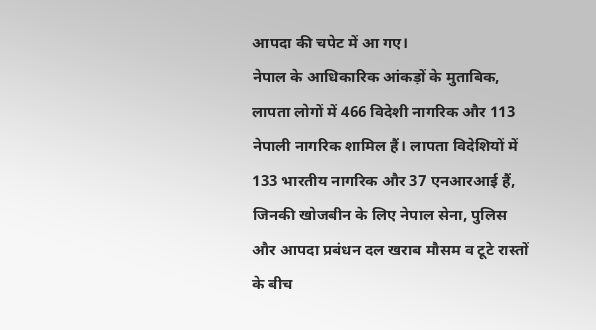आपदा की चपेट में आ गए।
नेपाल के आधिकारिक आंकड़ों के मुताबिक, लापता लोगों में 466 विदेशी नागरिक और 113 नेपाली नागरिक शामिल हैं। लापता विदेशियों में 133 भारतीय नागरिक और 37 एनआरआई हैं, जिनकी खोजबीन के लिए नेपाल सेना, पुलिस और आपदा प्रबंधन दल खराब मौसम व टूटे रास्तों के बीच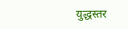युद्धस्तर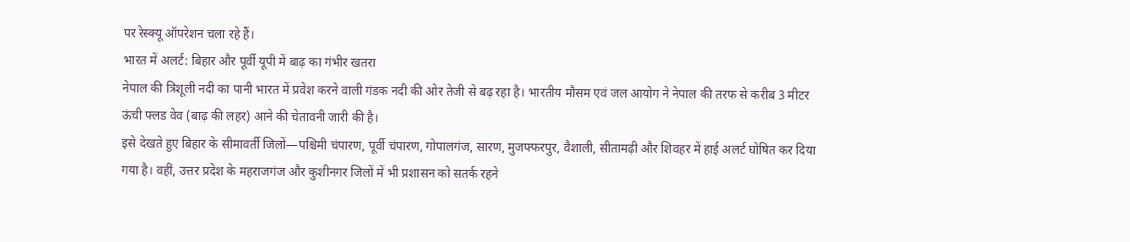पर रेस्क्यू ऑपरेशन चला रहे हैं।
भारत में अलर्ट: बिहार और पूर्वी यूपी में बाढ़ का गंभीर खतरा
नेपाल की त्रिशूली नदी का पानी भारत में प्रवेश करने वाली गंडक नदी की ओर तेजी से बढ़ रहा है। भारतीय मौसम एवं जल आयोग ने नेपाल की तरफ से करीब 3 मीटर ऊंची फ्लड वेव (बाढ़ की लहर) आने की चेतावनी जारी की है।
इसे देखते हुए बिहार के सीमावर्ती जिलों—पश्चिमी चंपारण, पूर्वी चंपारण, गोपालगंज, सारण, मुजफ्फरपुर, वैशाली, सीतामढ़ी और शिवहर में हाई अलर्ट घोषित कर दिया गया है। वहीं, उत्तर प्रदेश के महराजगंज और कुशीनगर जिलों में भी प्रशासन को सतर्क रहने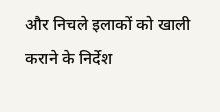और निचले इलाकों को खाली कराने के निर्देश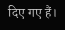दिए गए हैं।